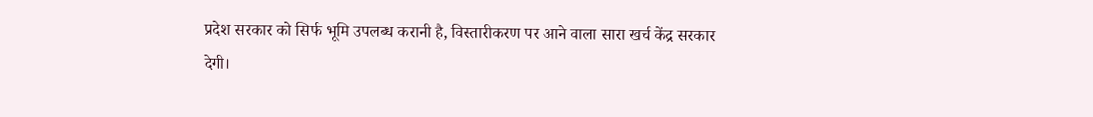प्रदेश सरकार को सिर्फ भूमि उपलब्ध करानी है, विस्तारीकरण पर आने वाला सारा खर्च केंद्र सरकार देगी।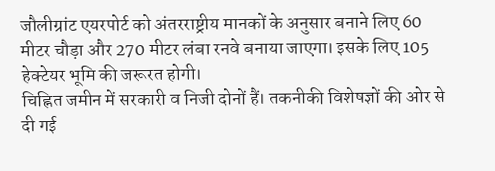जौलीग्रांट एयरपोर्ट को अंतरराष्ट्रीय मानकों के अनुसार बनाने लिए 60 मीटर चौड़ा और 270 मीटर लंबा रनवे बनाया जाएगा। इसके लिए 105 हेक्टेयर भूमि की जरूरत होगी।
चिह्नित जमीन में सरकारी व निजी दोनों हैं। तकनीकी विशेषज्ञों की ओर से दी गई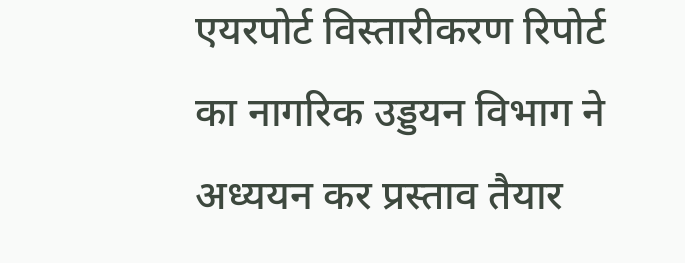एयरपोर्ट विस्तारीकरण रिपोर्ट का नागरिक उड्डयन विभाग ने अध्ययन कर प्रस्ताव तैयार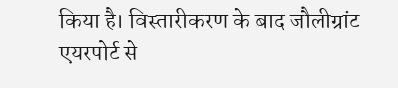किया है। विस्तारीकरण के बाद जौलीग्रांट एयरपोर्ट से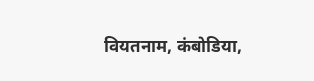वियतनाम, कंबोडिया,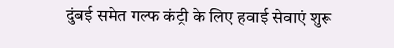दुंबई समेत गल्फ कंट्री के लिए हवाई सेवाएं शुरू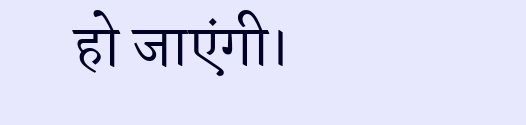हो जाएंगी।